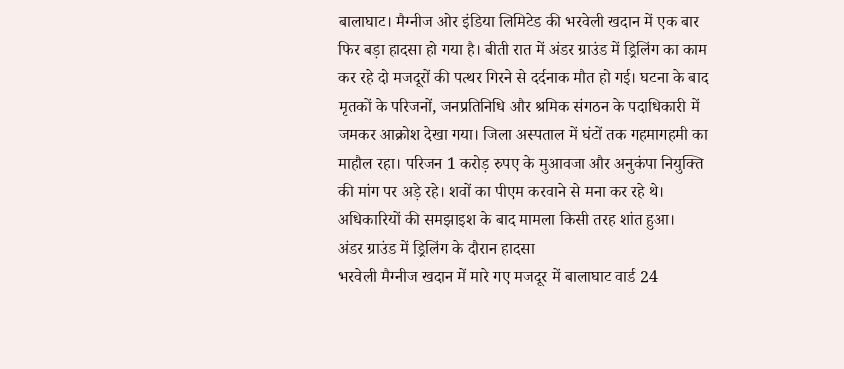बालाघाट। मैग्नीज ओर इंडिया लिमिटेड की भरवेली खदान में एक बार फिर बड़ा हादसा हो गया है। बीती रात में अंडर ग्राउंड में ड्रिलिंग का काम कर रहे दो मजदूरों की पत्थर गिरने से दर्दनाक मौत हो गई। घटना के बाद मृतकों के परिजनों, जनप्रतिनिधि और श्रमिक संगठन के पदाधिकारी में जमकर आक्रोश देखा गया। जिला अस्पताल में घंटों तक गहमागहमी का माहौल रहा। परिजन 1 करोड़ रुपए के मुआवजा और अनुकंपा नियुक्ति की मांग पर अड़े रहे। शवों का पीएम करवाने से मना कर रहे थे। अधिकारियों की समझाइश के बाद मामला किसी तरह शांत हुआ।
अंडर ग्राउंड में ड्रिलिंग के दौरान हादसा
भरवेली मैग्नीज खदान में मारे गए मजदूर में बालाघाट वार्ड 24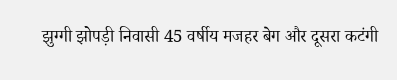झुग्गी झोपड़ी निवासी 45 वर्षीय मजहर बेग और दूसरा कटंगी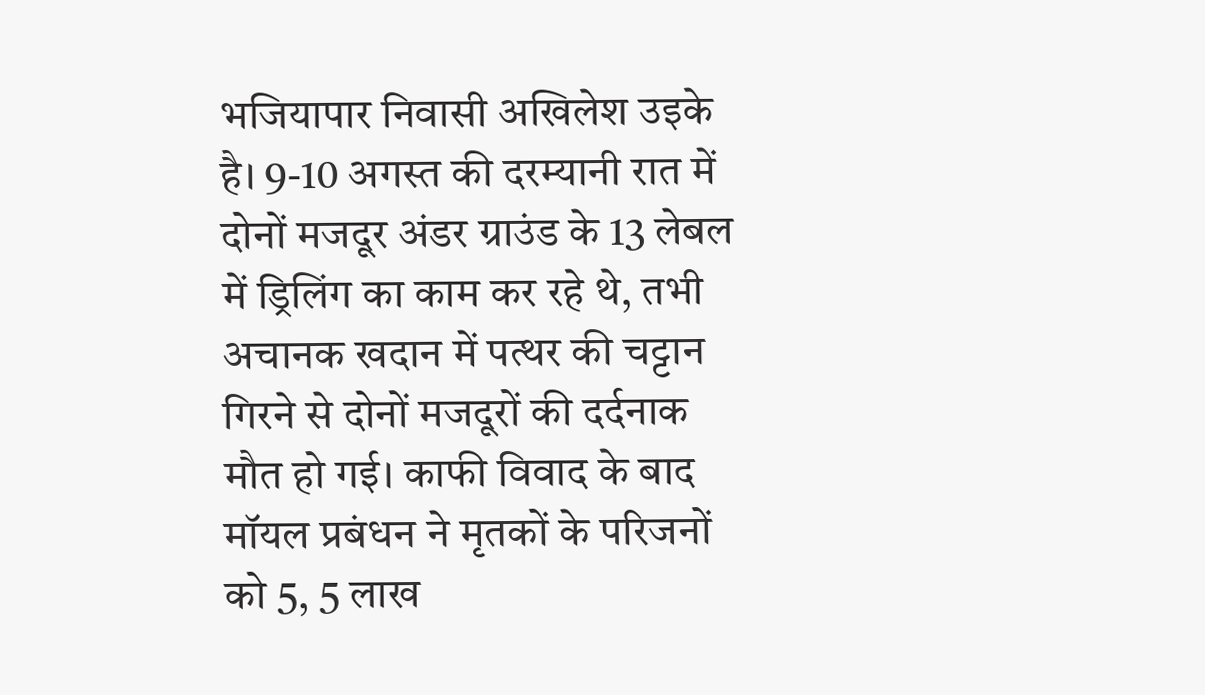भजियापार निवासी अखिलेश उइके है। 9-10 अगस्त की दरम्यानी रात में दोनों मजदूर अंडर ग्राउंड के 13 लेबल में ड्रिलिंग का काम कर रहे थे, तभी अचानक खदान में पत्थर की चट्टान गिरने से दोनों मजदूरों की दर्दनाक मौत हो गई। काफी विवाद के बाद मॉयल प्रबंधन ने मृतकों के परिजनों को 5, 5 लाख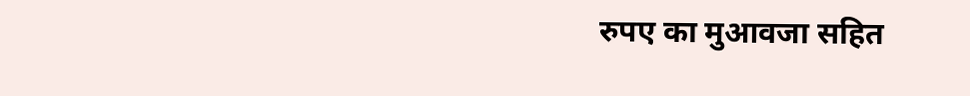रुपए का मुआवजा सहित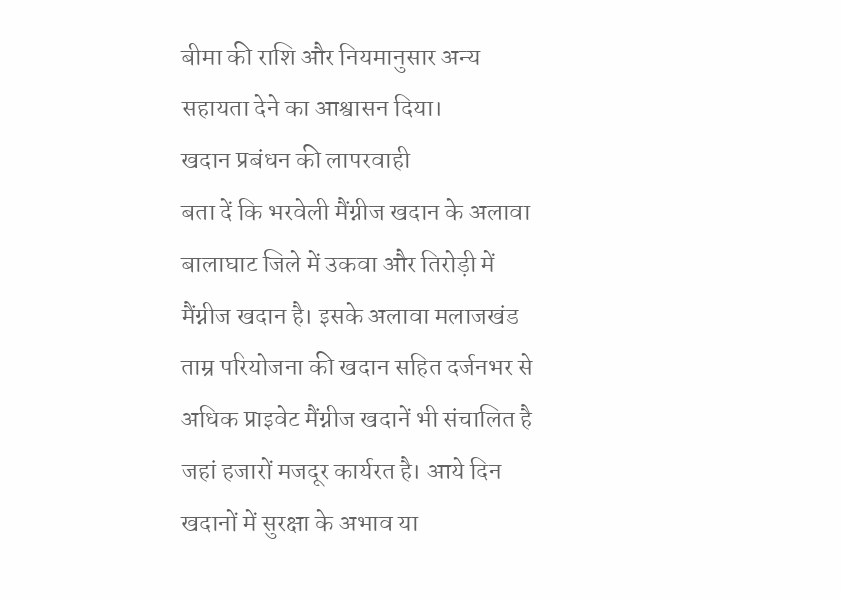बीमा की राशि और नियमानुसार अन्य सहायता देने का आश्वासन दिया।
खदान प्रबंधन की लापरवाही
बता दें कि भरवेली मैंग्नीज खदान के अलावा बालाघाट जिले में उकवा और तिरोड़ी में मैंग्नीज खदान है। इसके अलावा मलाजखंड ताम्र परियोजना की खदान सहित दर्जनभर से अधिक प्राइवेट मैंग्नीज खदानें भी संचालित है जहां हजारों मजदूर कार्यरत है। आये दिन खदानों में सुरक्षा के अभाव या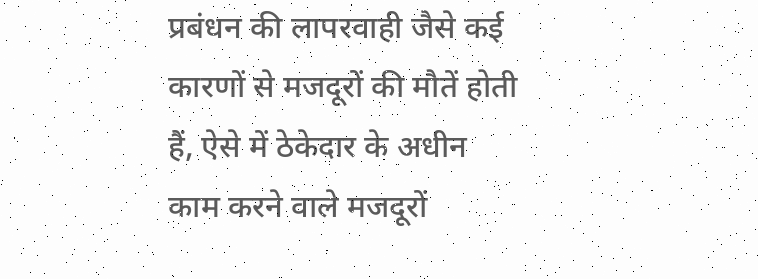प्रबंधन की लापरवाही जैसे कई कारणों से मजदूरों की मौतें होती हैं, ऐसे में ठेकेदार के अधीन काम करने वाले मजदूरों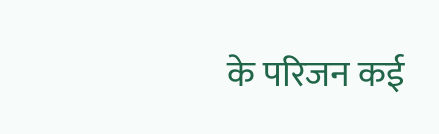के परिजन कई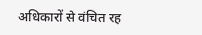अधिकारों से वंचित रह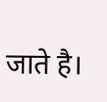जाते है।